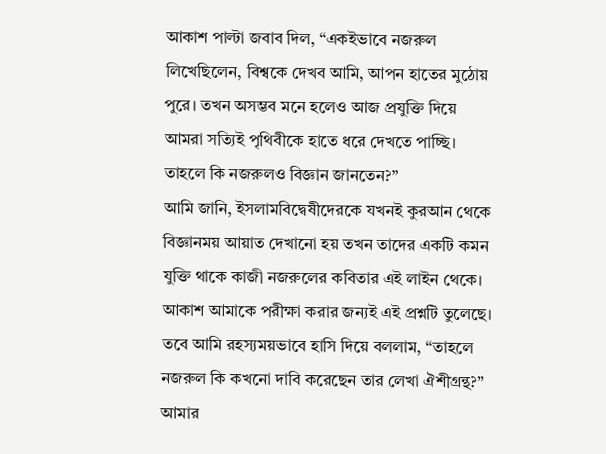আকাশ পাল্টা জবাব দিল, “একইভাবে নজরুল লিখেছিলেন, বিশ্বকে দেখব আমি, আপন হাতের মুঠোয় পুরে। তখন অসম্ভব মনে হলেও আজ প্রযুক্তি দিয়ে আমরা সত্যিই পৃথিবীকে হাতে ধরে দেখতে পাচ্ছি। তাহলে কি নজরুলও বিজ্ঞান জানতেন?”
আমি জানি, ইসলামবিদ্বেষীদেরকে যখনই কুরআন থেকে বিজ্ঞানময় আয়াত দেখানো হয় তখন তাদের একটি কমন যুক্তি থাকে কাজী নজরুলের কবিতার এই লাইন থেকে। আকাশ আমাকে পরীক্ষা করার জন্যই এই প্রশ্নটি তুলেছে।
তবে আমি রহস্যময়ভাবে হাসি দিয়ে বললাম, “তাহলে নজরুল কি কখনো দাবি করেছেন তার লেখা ঐশীগ্রন্থ?”
আমার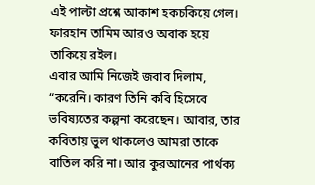এই পাল্টা প্রশ্নে আকাশ হকচকিয়ে গেল। ফারহান তামিম আরও অবাক হয়ে তাকিয়ে রইল।
এবার আমি নিজেই জবাব দিলাম, “করেনি। কারণ তিনি কবি হিসেবে ভবিষ্যতের কল্পনা করেছেন। আবার, তার কবিতায় ভুল থাকলেও আমরা তাকে বাতিল করি না। আর কুরআনের পার্থক্য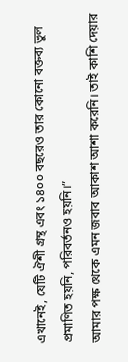এখানেই, যেটি ঐশী গ্রন্থ এবং ১৪০০ বছরেও তার কোনো বক্তব্য ভুল প্রমাণিত হয়নি, পরিবর্তনও হয়নি।”
আমার পক্ষ থেকে এমন জবাব আকাশ আশা করেনি। তাই কাশি দেয়ার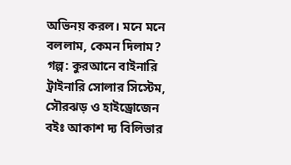অভিনয় করল। মনে মনে বললাম, কেমন দিলাম?
গল্প: কুরআনে বাইনারি ট্রাইনারি সোলার সিস্টেম, সৌরঝড় ও হাইড্রোজেন
বইঃ আকাশ দ্য বিলিভার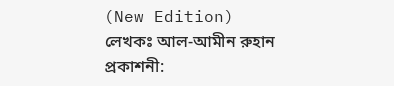(New Edition)
লেখকঃ আল-আমীন রুহান
প্রকাশনী: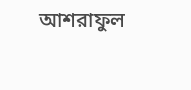আশরাফুল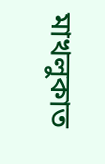মাখলুকাত